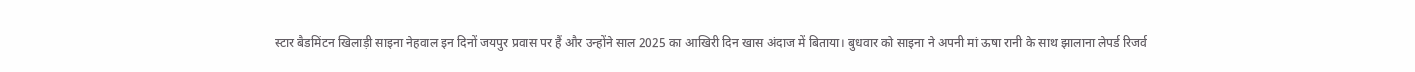स्टार बैडमिंटन खिलाड़ी साइना नेहवाल इन दिनों जयपुर प्रवास पर हैं और उन्होंने साल 2025 का आखिरी दिन खास अंदाज में बिताया। बुधवार को साइना ने अपनी मां ऊषा रानी के साथ झालाना लेपर्ड रिजर्व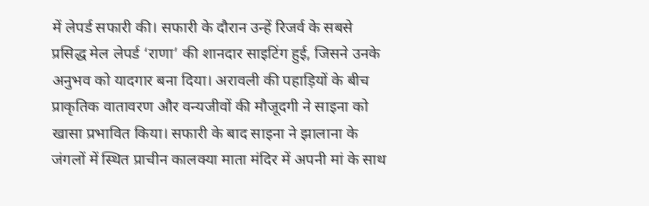में लेपर्ड सफारी की। सफारी के दौरान उन्हें रिजर्व के सबसे प्रसिद्ध मेल लेपर्ड ‘राणा’ की शानदार साइटिंग हुई, जिसने उनके अनुभव को यादगार बना दिया। अरावली की पहाड़ियों के बीच प्राकृतिक वातावरण और वन्यजीवों की मौजूदगी ने साइना को खासा प्रभावित किया। सफारी के बाद साइना ने झालाना के जंगलों में स्थित प्राचीन कालक्या माता मंदिर में अपनी मां के साथ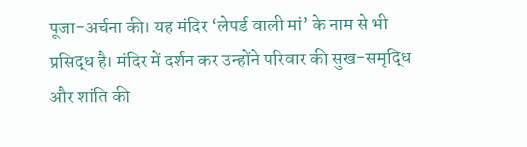पूजा-अर्चना की। यह मंदिर ‘लेपर्ड वाली मां’ के नाम से भी प्रसिद्ध है। मंदिर में दर्शन कर उन्होंने परिवार की सुख-समृद्धि और शांति की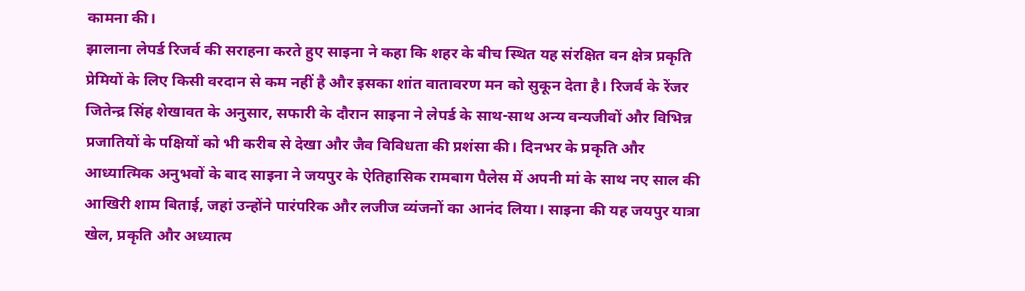कामना की।
झालाना लेपर्ड रिजर्व की सराहना करते हुए साइना ने कहा कि शहर के बीच स्थित यह संरक्षित वन क्षेत्र प्रकृति प्रेमियों के लिए किसी वरदान से कम नहीं है और इसका शांत वातावरण मन को सुकून देता है। रिजर्व के रेंजर जितेन्द्र सिंह शेखावत के अनुसार, सफारी के दौरान साइना ने लेपर्ड के साथ-साथ अन्य वन्यजीवों और विभिन्न प्रजातियों के पक्षियों को भी करीब से देखा और जैव विविधता की प्रशंसा की। दिनभर के प्रकृति और आध्यात्मिक अनुभवों के बाद साइना ने जयपुर के ऐतिहासिक रामबाग पैलेस में अपनी मां के साथ नए साल की आखिरी शाम बिताई, जहां उन्होंने पारंपरिक और लजीज व्यंजनों का आनंद लिया। साइना की यह जयपुर यात्रा खेल, प्रकृति और अध्यात्म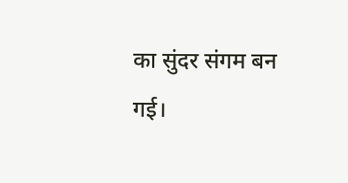का सुंदर संगम बन गई।